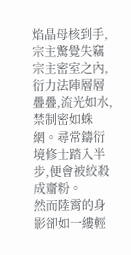焰晶母核到手,宗主驚覺失竊
宗主密室之內,衍力法陣層層疊疊,流光如水,禁制密如蛛網。尋常鑄衍境修士踏入半步,便會被絞殺成齏粉。
然而陸霄的身影卻如一縷輕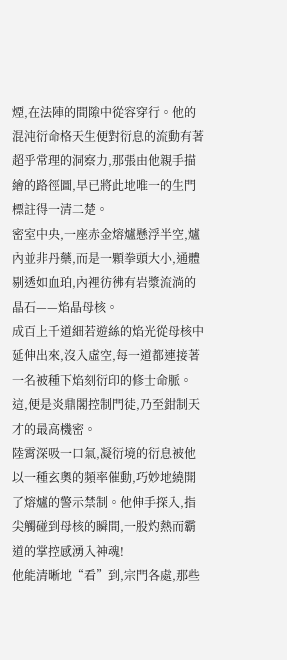煙,在法陣的間隙中從容穿行。他的混沌衍命格天生便對衍息的流動有著超乎常理的洞察力,那張由他親手描繪的路徑圖,早已將此地唯一的生門標註得一清二楚。
密室中央,一座赤金熔爐懸浮半空,爐內並非丹藥,而是一顆拳頭大小,通體剔透如血珀,內裡彷彿有岩漿流淌的晶石——焰晶母核。
成百上千道細若遊絲的焰光從母核中延伸出來,沒入虛空,每一道都連接著一名被種下焰刻衍印的修士命脈。這,便是炎鼎閣控制門徒,乃至鉗制天才的最高機密。
陸霄深吸一口氣,凝衍境的衍息被他以一種玄奧的頻率催動,巧妙地繞開了熔爐的警示禁制。他伸手探入,指尖觸碰到母核的瞬間,一股灼熱而霸道的掌控感湧入神魂!
他能清晰地“看”到,宗門各處,那些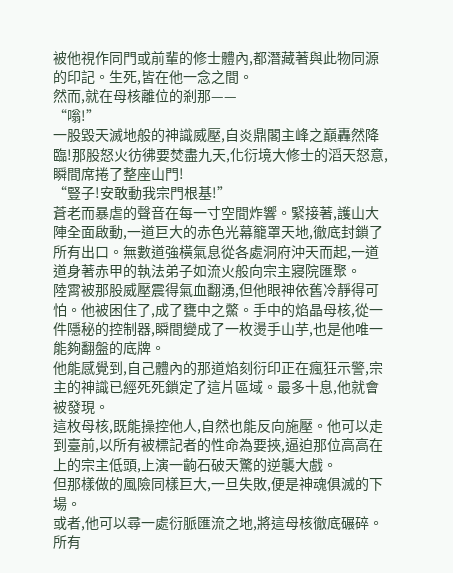被他視作同門或前輩的修士體內,都潛藏著與此物同源的印記。生死,皆在他一念之間。
然而,就在母核離位的剎那——
“嗡!”
一股毀天滅地般的神識威壓,自炎鼎閣主峰之巔轟然降臨!那股怒火彷彿要焚盡九天,化衍境大修士的滔天怒意,瞬間席捲了整座山門!
“豎子!安敢動我宗門根基!”
蒼老而暴虐的聲音在每一寸空間炸響。緊接著,護山大陣全面啟動,一道巨大的赤色光幕籠罩天地,徹底封鎖了所有出口。無數道強橫氣息從各處洞府沖天而起,一道道身著赤甲的執法弟子如流火般向宗主寢院匯聚。
陸霄被那股威壓震得氣血翻湧,但他眼神依舊冷靜得可怕。他被困住了,成了甕中之鱉。手中的焰晶母核,從一件隱秘的控制器,瞬間變成了一枚燙手山芋,也是他唯一能夠翻盤的底牌。
他能感覺到,自己體內的那道焰刻衍印正在瘋狂示警,宗主的神識已經死死鎖定了這片區域。最多十息,他就會被發現。
這枚母核,既能操控他人,自然也能反向施壓。他可以走到臺前,以所有被標記者的性命為要挾,逼迫那位高高在上的宗主低頭,上演一齣石破天驚的逆襲大戲。
但那樣做的風險同樣巨大,一旦失敗,便是神魂俱滅的下場。
或者,他可以尋一處衍脈匯流之地,將這母核徹底碾碎。所有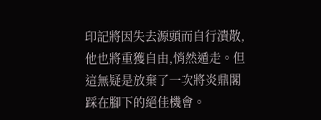印記將因失去源頭而自行潰散,他也將重獲自由,悄然遁走。但這無疑是放棄了一次將炎鼎閣踩在腳下的絕佳機會。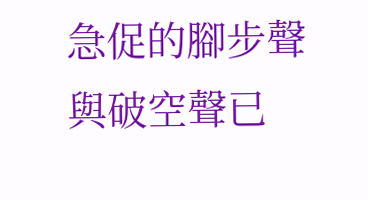急促的腳步聲與破空聲已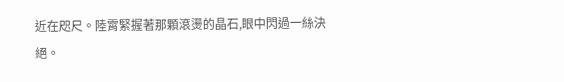近在咫尺。陸霄緊握著那顆滾燙的晶石,眼中閃過一絲決絕。